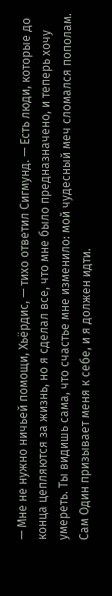— Мне не нужно ничьей помощи, Хьёрдис, — тихо ответил Сигмунд. — Есть люди, которые до конца цепляются за жизнь, но я сделал все, что мне было предназначено, и теперь хочу умереть. Ты видишь сама, что счастье мне изменило: мой чудесный меч сломался пополам. Сам Один призывает меня к себе, и я должен идти.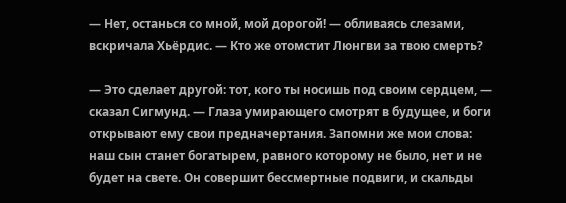— Нет, останься со мной, мой дорогой! — обливаясь слезами, вскричала Хьёрдис. — Кто же отомстит Люнгви за твою смерть?

— Это сделает другой: тот, кого ты носишь под своим сердцем, — сказал Сигмунд. — Глаза умирающего смотрят в будущее, и боги открывают ему свои предначертания. Запомни же мои слова: наш сын станет богатырем, равного которому не было, нет и не будет на свете. Он совершит бессмертные подвиги, и скальды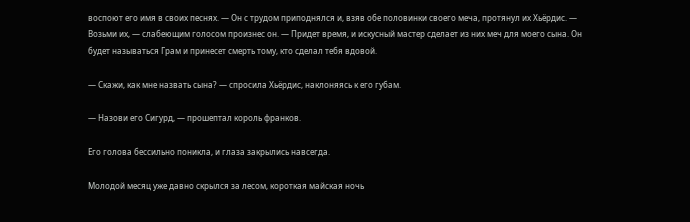воспоют его имя в своих песнях. — Он с трудом приподнялся и, взяв обе половинки своего меча, протянул их Хьёрдис. — Возьми их, — слабеющим голосом произнес он. — Придет время, и искусный мастер сделает из них меч для моего сына. Он будет называться Грам и принесет смерть тому, кто сделал тебя вдовой.

— Скажи, как мне назвать сына? — спросила Хьёрдис, наклоняясь к его губам.

— Назови его Сигурд, — прошептал король франков.

Его голова бессильно поникла, и глаза закрылись навсегда.

Молодой месяц уже давно скрылся за лесом, короткая майская ночь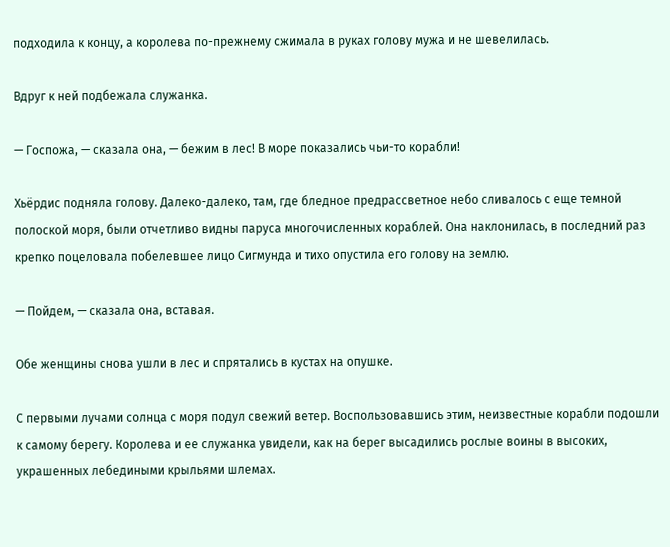подходила к концу, а королева по-прежнему сжимала в руках голову мужа и не шевелилась.

Вдруг к ней подбежала служанка.

— Госпожа, — сказала она, — бежим в лес! В море показались чьи-то корабли!

Хьёрдис подняла голову. Далеко-далеко, там, где бледное предрассветное небо сливалось с еще темной полоской моря, были отчетливо видны паруса многочисленных кораблей. Она наклонилась, в последний раз крепко поцеловала побелевшее лицо Сигмунда и тихо опустила его голову на землю.

— Пойдем, — сказала она, вставая.

Обе женщины снова ушли в лес и спрятались в кустах на опушке.

С первыми лучами солнца с моря подул свежий ветер. Воспользовавшись этим, неизвестные корабли подошли к самому берегу. Королева и ее служанка увидели, как на берег высадились рослые воины в высоких, украшенных лебедиными крыльями шлемах.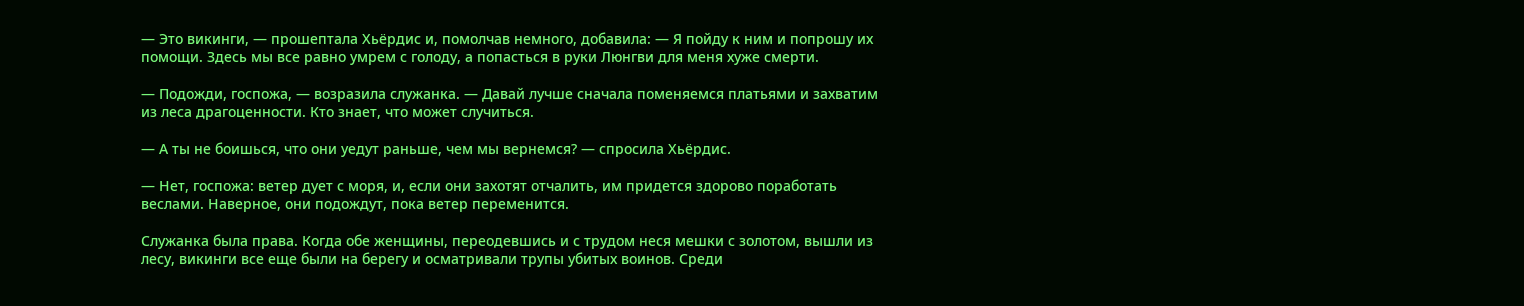— Это викинги, — прошептала Хьёрдис и, помолчав немного, добавила: — Я пойду к ним и попрошу их помощи. Здесь мы все равно умрем с голоду, а попасться в руки Люнгви для меня хуже смерти.

— Подожди, госпожа, — возразила служанка. — Давай лучше сначала поменяемся платьями и захватим из леса драгоценности. Кто знает, что может случиться.

— А ты не боишься, что они уедут раньше, чем мы вернемся? — спросила Хьёрдис.

— Нет, госпожа: ветер дует с моря, и, если они захотят отчалить, им придется здорово поработать веслами. Наверное, они подождут, пока ветер переменится.

Служанка была права. Когда обе женщины, переодевшись и с трудом неся мешки с золотом, вышли из лесу, викинги все еще были на берегу и осматривали трупы убитых воинов. Среди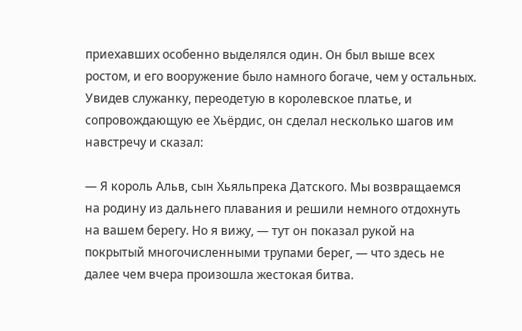приехавших особенно выделялся один. Он был выше всех ростом, и его вооружение было намного богаче, чем у остальных. Увидев служанку, переодетую в королевское платье, и сопровождающую ее Хьёрдис, он сделал несколько шагов им навстречу и сказал:

— Я король Альв, сын Хьяльпрека Датского. Мы возвращаемся на родину из дальнего плавания и решили немного отдохнуть на вашем берегу. Но я вижу, — тут он показал рукой на покрытый многочисленными трупами берег, — что здесь не далее чем вчера произошла жестокая битва.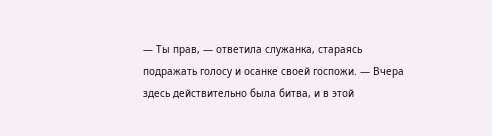— Ты прав, — ответила служанка, стараясь подражать голосу и осанке своей госпожи. — Вчера здесь действительно была битва, и в этой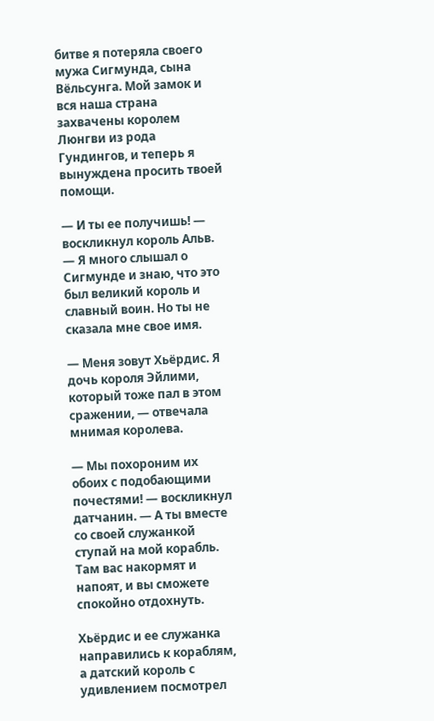битве я потеряла своего мужа Сигмунда, сына Вёльсунга. Мой замок и вся наша страна захвачены королем Люнгви из рода Гундингов, и теперь я вынуждена просить твоей помощи.

— И ты ее получишь! — воскликнул король Альв. — Я много слышал о Сигмунде и знаю, что это был великий король и славный воин. Но ты не сказала мне свое имя.

— Меня зовут Хьёрдис. Я дочь короля Эйлими, который тоже пал в этом сражении, — отвечала мнимая королева.

— Мы похороним их обоих с подобающими почестями! — воскликнул датчанин. — А ты вместе со своей служанкой ступай на мой корабль. Там вас накормят и напоят, и вы сможете спокойно отдохнуть.

Хьёрдис и ее служанка направились к кораблям, а датский король с удивлением посмотрел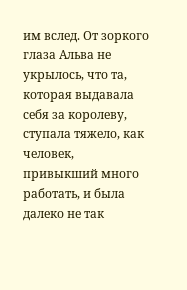им вслед. От зоркого глаза Альва не укрылось, что та, которая выдавала себя за королеву, ступала тяжело, как человек, привыкший много работать, и была далеко не так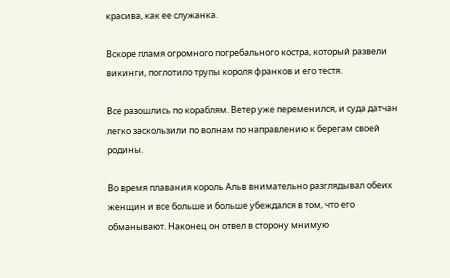красива, как ее служанка.

Вскоре пламя огромного погребального костра, который развели викинги, поглотило трупы короля франков и его тестя.

Все разошлись по кораблям. Ветер уже переменился, и суда датчан легко заскользили по волнам по направлению к берегам своей родины.

Во время плавания король Альв внимательно разглядывал обеих женщин и все больше и больше убеждался в том, что его обманывают. Наконец он отвел в сторону мнимую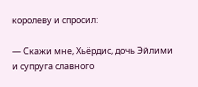королеву и спросил:

— Скажи мне, Хьёрдис, дочь Эйлими и супруга славного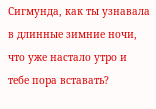Сигмунда, как ты узнавала в длинные зимние ночи, что уже настало утро и тебе пора вставать?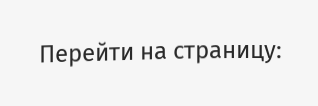Перейти на страницу: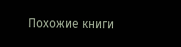Похожие книги